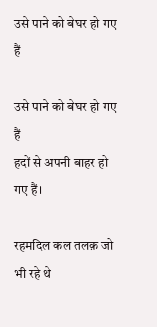उसे पाने को बेघर हो गए हैं

उसे पाने को बेघर हो गए हैं
हदों से अपनी बाहर हो गए हैं।

रहमदिल कल तलक़ जो भी रहे थे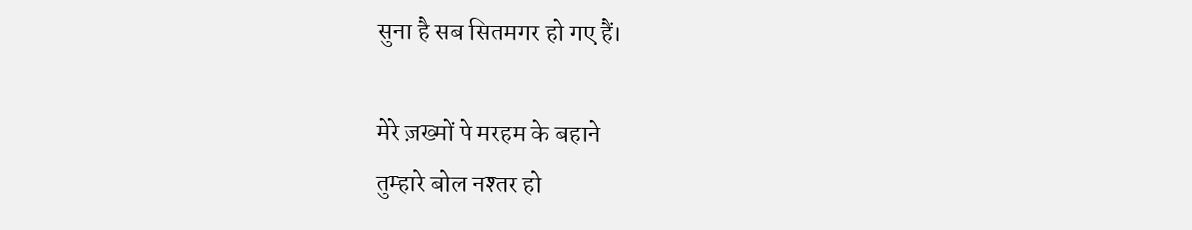सुना है सब सितमगर हो गए हैं।

मेरे ज़ख्मों पे मरहम के बहाने
तुम्हारे बोल नश्तर हो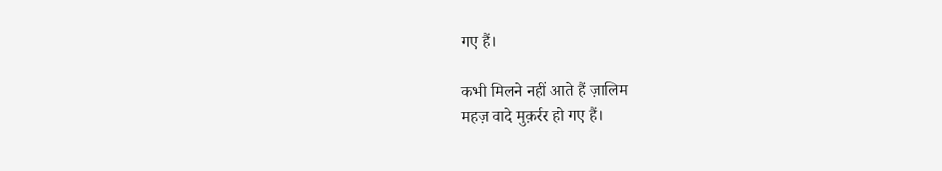गए हैं।

कभी मिलने नहीं आते हैं ज़ालिम
महज़ वादे मुक़र्रर हो गए हैं।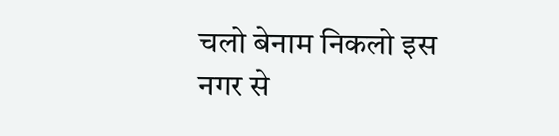चलो बेनाम निकलो इस नगर से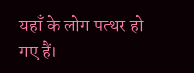यहाँ के लोग पत्थर हो गए हैं।